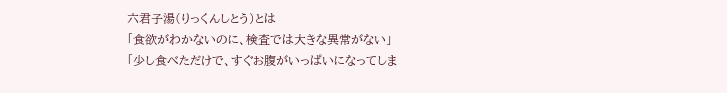六君子湯(りっくんしとう)とは
「食欲がわかないのに、検査では大きな異常がない」
「少し食べただけで、すぐお腹がいっぱいになってしま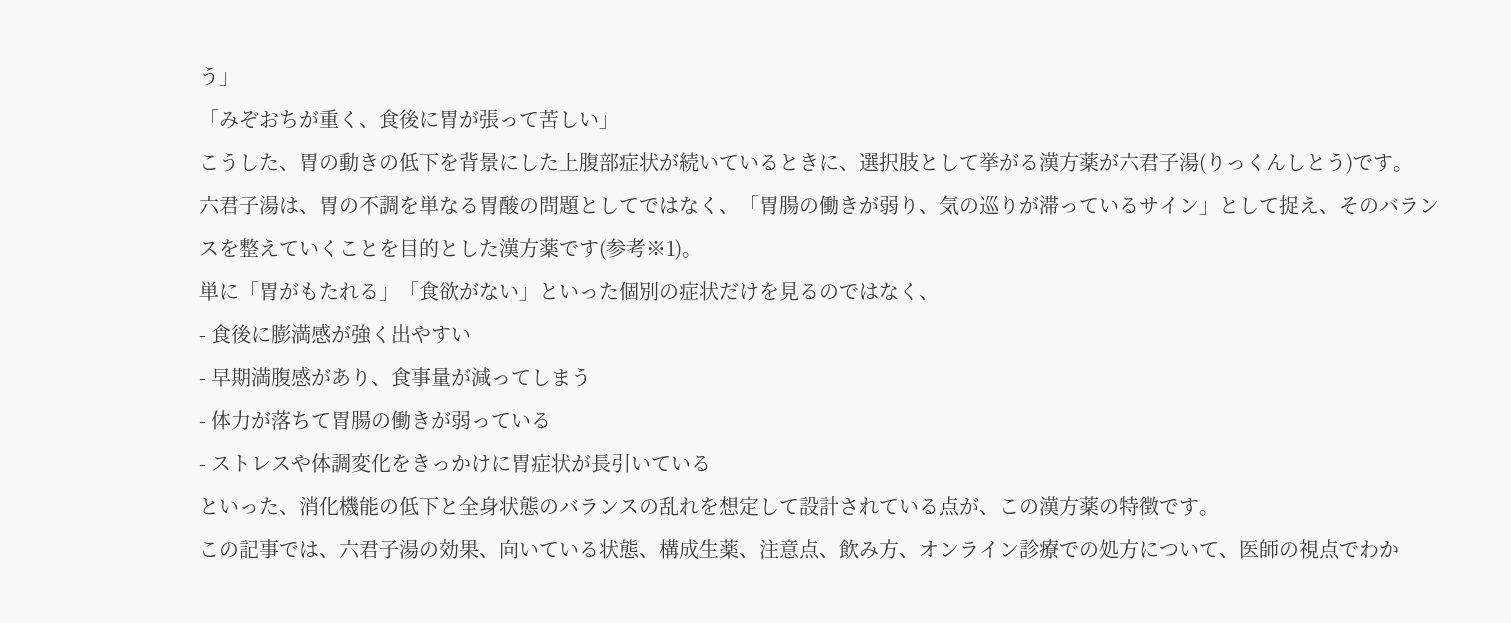う」
「みぞおちが重く、食後に胃が張って苦しい」
こうした、胃の動きの低下を背景にした上腹部症状が続いているときに、選択肢として挙がる漢方薬が六君子湯(りっくんしとう)です。
六君子湯は、胃の不調を単なる胃酸の問題としてではなく、「胃腸の働きが弱り、気の巡りが滞っているサイン」として捉え、そのバランスを整えていくことを目的とした漢方薬です(参考※1)。
単に「胃がもたれる」「食欲がない」といった個別の症状だけを見るのではなく、
- 食後に膨満感が強く出やすい
- 早期満腹感があり、食事量が減ってしまう
- 体力が落ちて胃腸の働きが弱っている
- ストレスや体調変化をきっかけに胃症状が長引いている
といった、消化機能の低下と全身状態のバランスの乱れを想定して設計されている点が、この漢方薬の特徴です。
この記事では、六君子湯の効果、向いている状態、構成生薬、注意点、飲み方、オンライン診療での処方について、医師の視点でわか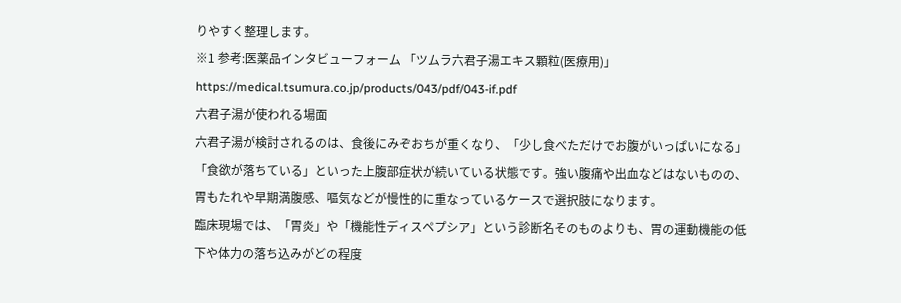りやすく整理します。
※1 参考:医薬品インタビューフォーム 「ツムラ六君子湯エキス顆粒(医療用)」
https://medical.tsumura.co.jp/products/043/pdf/043-if.pdf
六君子湯が使われる場面
六君子湯が検討されるのは、食後にみぞおちが重くなり、「少し食べただけでお腹がいっぱいになる」「食欲が落ちている」といった上腹部症状が続いている状態です。強い腹痛や出血などはないものの、胃もたれや早期満腹感、嘔気などが慢性的に重なっているケースで選択肢になります。
臨床現場では、「胃炎」や「機能性ディスペプシア」という診断名そのものよりも、胃の運動機能の低下や体力の落ち込みがどの程度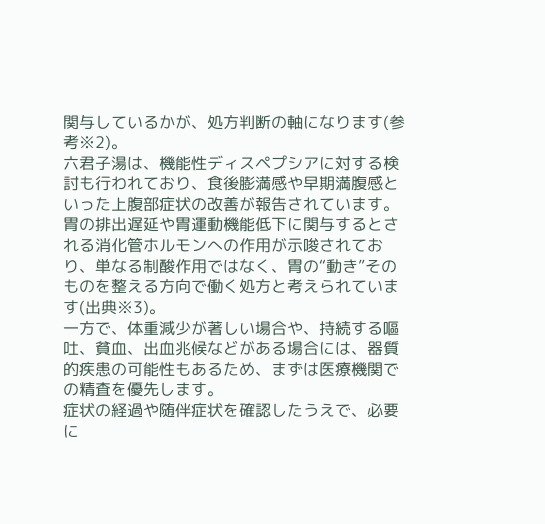関与しているかが、処方判断の軸になります(参考※2)。
六君子湯は、機能性ディスペプシアに対する検討も行われており、食後膨満感や早期満腹感といった上腹部症状の改善が報告されています。胃の排出遅延や胃運動機能低下に関与するとされる消化管ホルモンへの作用が示唆されており、単なる制酸作用ではなく、胃の“動き”そのものを整える方向で働く処方と考えられています(出典※3)。
一方で、体重減少が著しい場合や、持続する嘔吐、貧血、出血兆候などがある場合には、器質的疾患の可能性もあるため、まずは医療機関での精査を優先します。
症状の経過や随伴症状を確認したうえで、必要に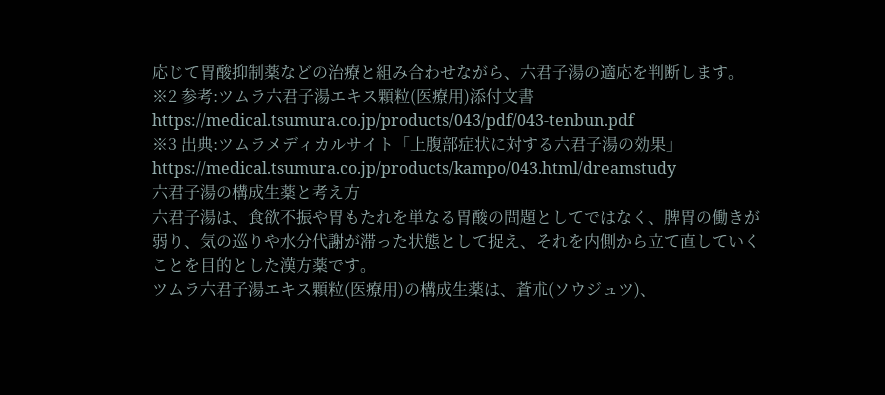応じて胃酸抑制薬などの治療と組み合わせながら、六君子湯の適応を判断します。
※2 参考:ツムラ六君子湯エキス顆粒(医療用)添付文書
https://medical.tsumura.co.jp/products/043/pdf/043-tenbun.pdf
※3 出典:ツムラメディカルサイト「上腹部症状に対する六君子湯の効果」
https://medical.tsumura.co.jp/products/kampo/043.html/dreamstudy
六君子湯の構成生薬と考え方
六君子湯は、食欲不振や胃もたれを単なる胃酸の問題としてではなく、脾胃の働きが弱り、気の巡りや水分代謝が滞った状態として捉え、それを内側から立て直していくことを目的とした漢方薬です。
ツムラ六君子湯エキス顆粒(医療用)の構成生薬は、蒼朮(ソウジュツ)、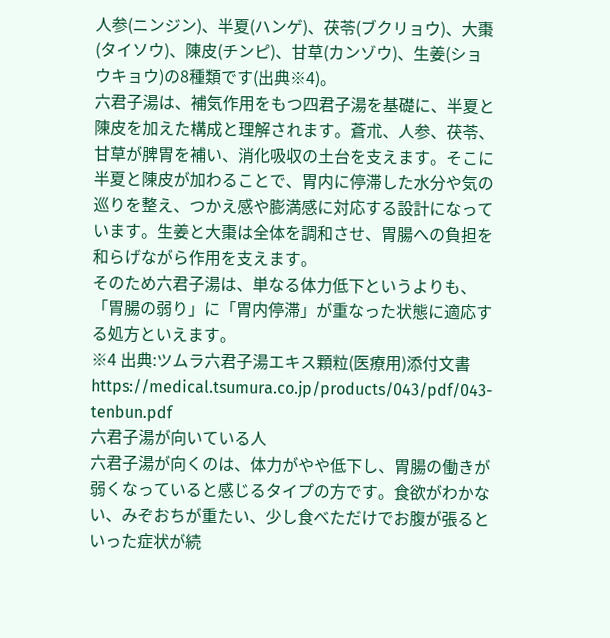人参(ニンジン)、半夏(ハンゲ)、茯苓(ブクリョウ)、大棗(タイソウ)、陳皮(チンピ)、甘草(カンゾウ)、生姜(ショウキョウ)の8種類です(出典※4)。
六君子湯は、補気作用をもつ四君子湯を基礎に、半夏と陳皮を加えた構成と理解されます。蒼朮、人参、茯苓、甘草が脾胃を補い、消化吸収の土台を支えます。そこに半夏と陳皮が加わることで、胃内に停滞した水分や気の巡りを整え、つかえ感や膨満感に対応する設計になっています。生姜と大棗は全体を調和させ、胃腸への負担を和らげながら作用を支えます。
そのため六君子湯は、単なる体力低下というよりも、「胃腸の弱り」に「胃内停滞」が重なった状態に適応する処方といえます。
※4 出典:ツムラ六君子湯エキス顆粒(医療用)添付文書
https://medical.tsumura.co.jp/products/043/pdf/043-tenbun.pdf
六君子湯が向いている人
六君子湯が向くのは、体力がやや低下し、胃腸の働きが弱くなっていると感じるタイプの方です。食欲がわかない、みぞおちが重たい、少し食べただけでお腹が張るといった症状が続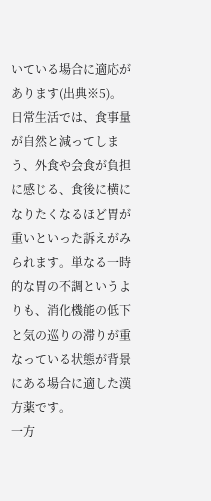いている場合に適応があります(出典※5)。
日常生活では、食事量が自然と減ってしまう、外食や会食が負担に感じる、食後に横になりたくなるほど胃が重いといった訴えがみられます。単なる一時的な胃の不調というよりも、消化機能の低下と気の巡りの滞りが重なっている状態が背景にある場合に適した漢方薬です。
一方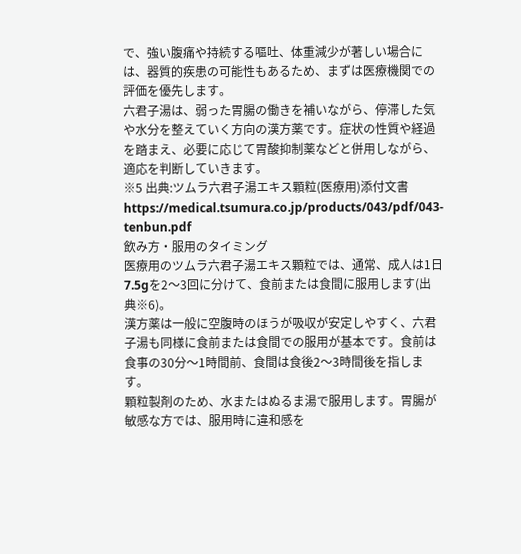で、強い腹痛や持続する嘔吐、体重減少が著しい場合には、器質的疾患の可能性もあるため、まずは医療機関での評価を優先します。
六君子湯は、弱った胃腸の働きを補いながら、停滞した気や水分を整えていく方向の漢方薬です。症状の性質や経過を踏まえ、必要に応じて胃酸抑制薬などと併用しながら、適応を判断していきます。
※5 出典:ツムラ六君子湯エキス顆粒(医療用)添付文書
https://medical.tsumura.co.jp/products/043/pdf/043-tenbun.pdf
飲み方・服用のタイミング
医療用のツムラ六君子湯エキス顆粒では、通常、成人は1日7.5gを2〜3回に分けて、食前または食間に服用します(出典※6)。
漢方薬は一般に空腹時のほうが吸収が安定しやすく、六君子湯も同様に食前または食間での服用が基本です。食前は食事の30分〜1時間前、食間は食後2〜3時間後を指します。
顆粒製剤のため、水またはぬるま湯で服用します。胃腸が敏感な方では、服用時に違和感を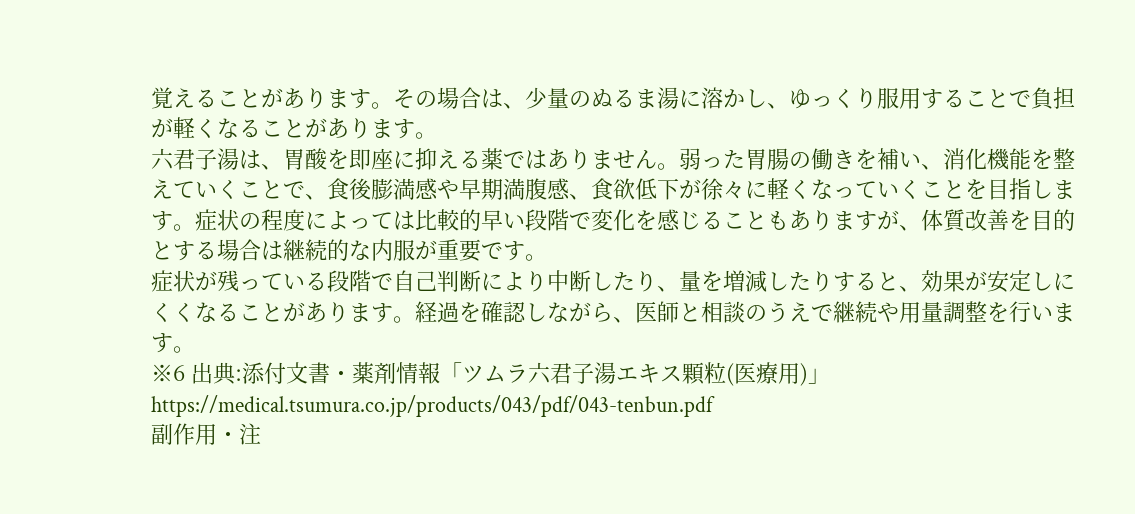覚えることがあります。その場合は、少量のぬるま湯に溶かし、ゆっくり服用することで負担が軽くなることがあります。
六君子湯は、胃酸を即座に抑える薬ではありません。弱った胃腸の働きを補い、消化機能を整えていくことで、食後膨満感や早期満腹感、食欲低下が徐々に軽くなっていくことを目指します。症状の程度によっては比較的早い段階で変化を感じることもありますが、体質改善を目的とする場合は継続的な内服が重要です。
症状が残っている段階で自己判断により中断したり、量を増減したりすると、効果が安定しにくくなることがあります。経過を確認しながら、医師と相談のうえで継続や用量調整を行います。
※6 出典:添付文書・薬剤情報「ツムラ六君子湯エキス顆粒(医療用)」
https://medical.tsumura.co.jp/products/043/pdf/043-tenbun.pdf
副作用・注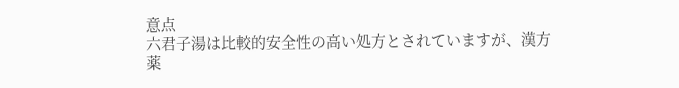意点
六君子湯は比較的安全性の高い処方とされていますが、漢方薬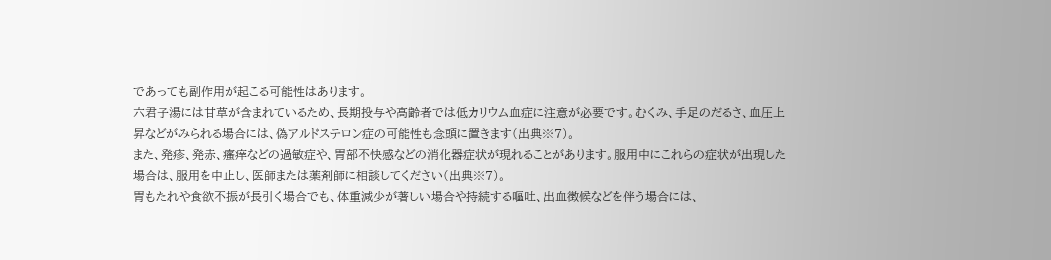であっても副作用が起こる可能性はあります。
六君子湯には甘草が含まれているため、長期投与や高齢者では低カリウム血症に注意が必要です。むくみ、手足のだるさ、血圧上昇などがみられる場合には、偽アルドステロン症の可能性も念頭に置きます(出典※7)。
また、発疹、発赤、瘙痒などの過敏症や、胃部不快感などの消化器症状が現れることがあります。服用中にこれらの症状が出現した場合は、服用を中止し、医師または薬剤師に相談してください(出典※7)。
胃もたれや食欲不振が長引く場合でも、体重減少が著しい場合や持続する嘔吐、出血徴候などを伴う場合には、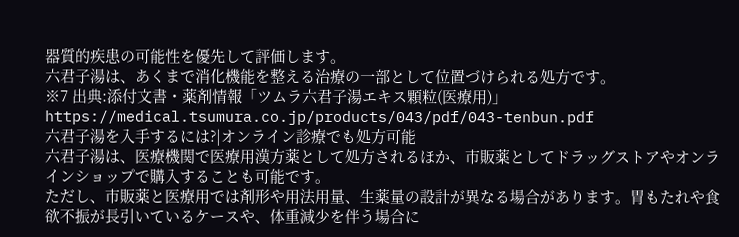器質的疾患の可能性を優先して評価します。
六君子湯は、あくまで消化機能を整える治療の一部として位置づけられる処方です。
※7 出典:添付文書・薬剤情報「ツムラ六君子湯エキス顆粒(医療用)」
https://medical.tsumura.co.jp/products/043/pdf/043-tenbun.pdf
六君子湯を入手するには?|オンライン診療でも処方可能
六君子湯は、医療機関で医療用漢方薬として処方されるほか、市販薬としてドラッグストアやオンラインショップで購入することも可能です。
ただし、市販薬と医療用では剤形や用法用量、生薬量の設計が異なる場合があります。胃もたれや食欲不振が長引いているケースや、体重減少を伴う場合に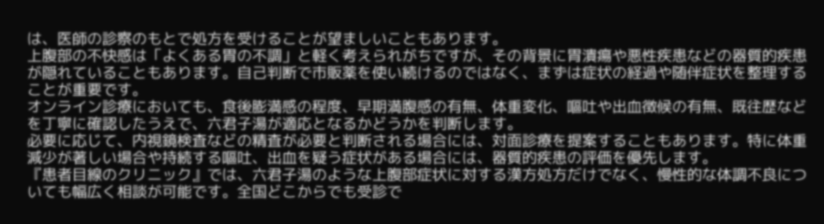は、医師の診察のもとで処方を受けることが望ましいこともあります。
上腹部の不快感は「よくある胃の不調」と軽く考えられがちですが、その背景に胃潰瘍や悪性疾患などの器質的疾患が隠れていることもあります。自己判断で市販薬を使い続けるのではなく、まずは症状の経過や随伴症状を整理することが重要です。
オンライン診療においても、食後膨満感の程度、早期満腹感の有無、体重変化、嘔吐や出血徴候の有無、既往歴などを丁寧に確認したうえで、六君子湯が適応となるかどうかを判断します。
必要に応じて、内視鏡検査などの精査が必要と判断される場合には、対面診療を提案することもあります。特に体重減少が著しい場合や持続する嘔吐、出血を疑う症状がある場合には、器質的疾患の評価を優先します。
『患者目線のクリニック』では、六君子湯のような上腹部症状に対する漢方処方だけでなく、慢性的な体調不良についても幅広く相談が可能です。全国どこからでも受診で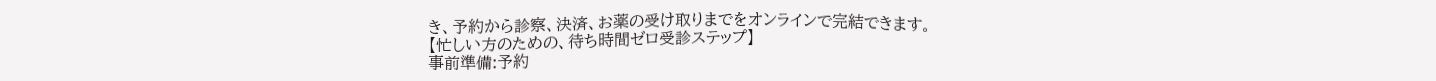き、予約から診察、決済、お薬の受け取りまでをオンラインで完結できます。
【忙しい方のための、待ち時間ゼロ受診ステップ】
事前準備:予約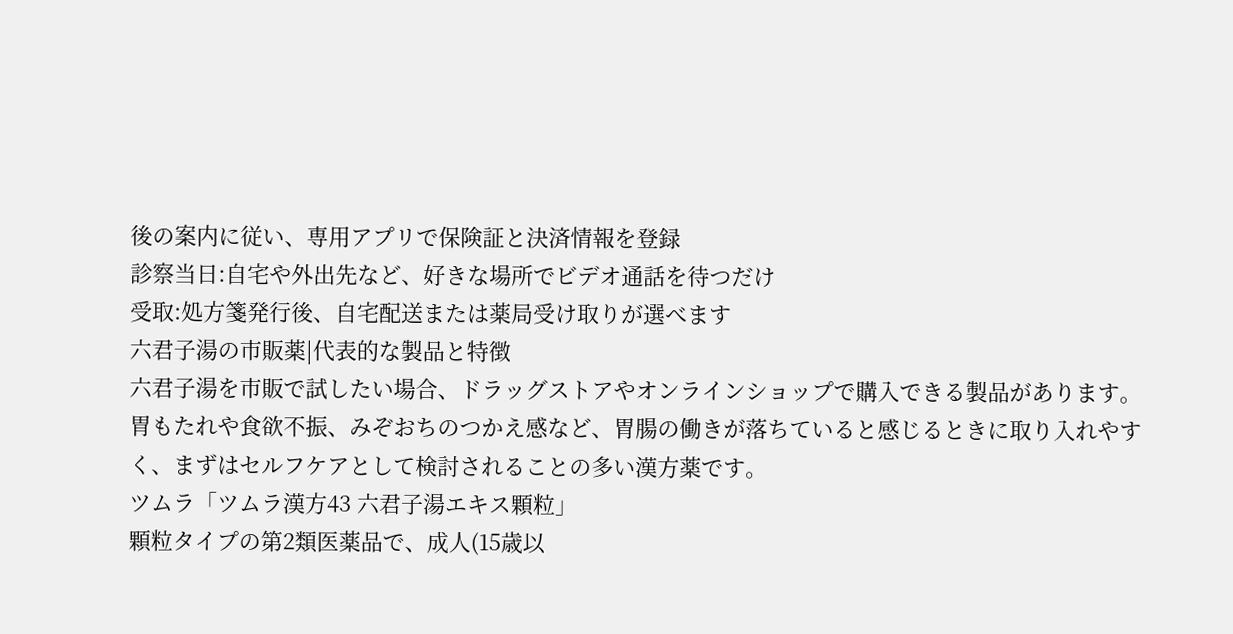後の案内に従い、専用アプリで保険証と決済情報を登録
診察当日:自宅や外出先など、好きな場所でビデオ通話を待つだけ
受取:処方箋発行後、自宅配送または薬局受け取りが選べます
六君子湯の市販薬|代表的な製品と特徴
六君子湯を市販で試したい場合、ドラッグストアやオンラインショップで購入できる製品があります。胃もたれや食欲不振、みぞおちのつかえ感など、胃腸の働きが落ちていると感じるときに取り入れやすく、まずはセルフケアとして検討されることの多い漢方薬です。
ツムラ「ツムラ漢方43 六君子湯エキス顆粒」
顆粒タイプの第2類医薬品で、成人(15歳以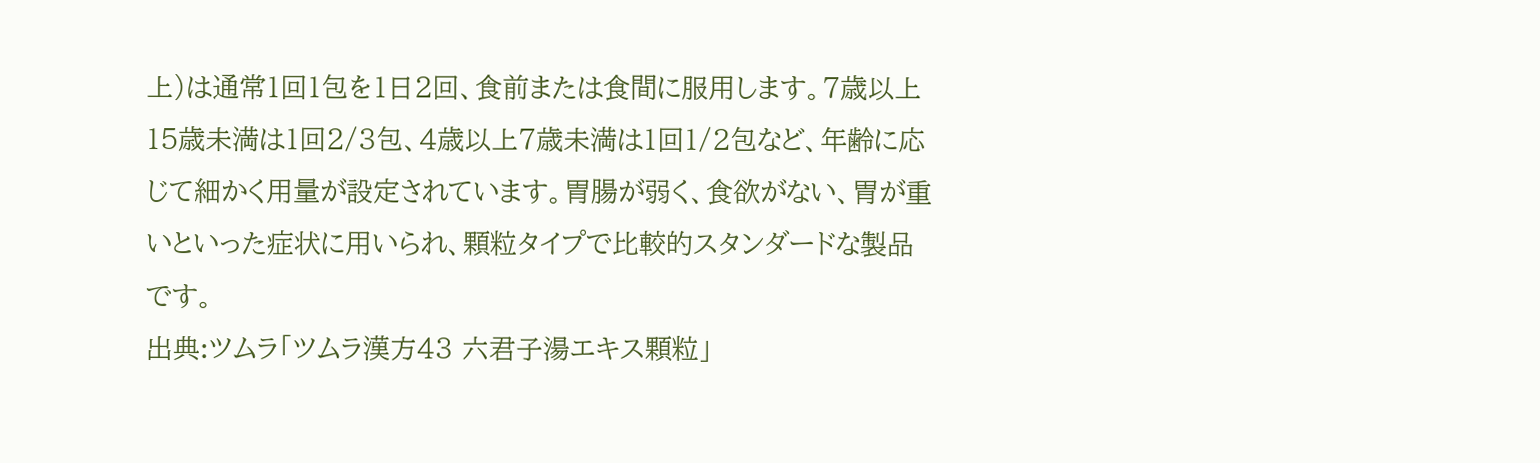上)は通常1回1包を1日2回、食前または食間に服用します。7歳以上15歳未満は1回2/3包、4歳以上7歳未満は1回1/2包など、年齢に応じて細かく用量が設定されています。胃腸が弱く、食欲がない、胃が重いといった症状に用いられ、顆粒タイプで比較的スタンダードな製品です。
出典:ツムラ「ツムラ漢方43 六君子湯エキス顆粒」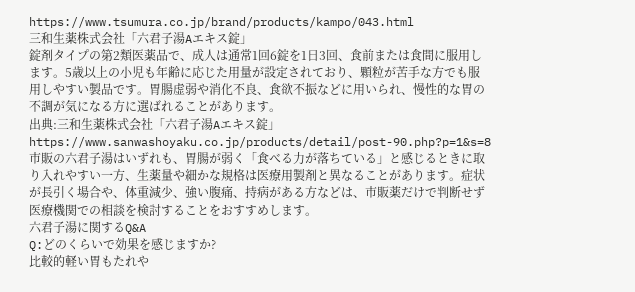https://www.tsumura.co.jp/brand/products/kampo/043.html
三和生薬株式会社「六君子湯Aエキス錠」
錠剤タイプの第2類医薬品で、成人は通常1回6錠を1日3回、食前または食間に服用します。5歳以上の小児も年齢に応じた用量が設定されており、顆粒が苦手な方でも服用しやすい製品です。胃腸虚弱や消化不良、食欲不振などに用いられ、慢性的な胃の不調が気になる方に選ばれることがあります。
出典:三和生薬株式会社「六君子湯Aエキス錠」
https://www.sanwashoyaku.co.jp/products/detail/post-90.php?p=1&s=8
市販の六君子湯はいずれも、胃腸が弱く「食べる力が落ちている」と感じるときに取り入れやすい一方、生薬量や細かな規格は医療用製剤と異なることがあります。症状が長引く場合や、体重減少、強い腹痛、持病がある方などは、市販薬だけで判断せず医療機関での相談を検討することをおすすめします。
六君子湯に関するQ&A
Q:どのくらいで効果を感じますか?
比較的軽い胃もたれや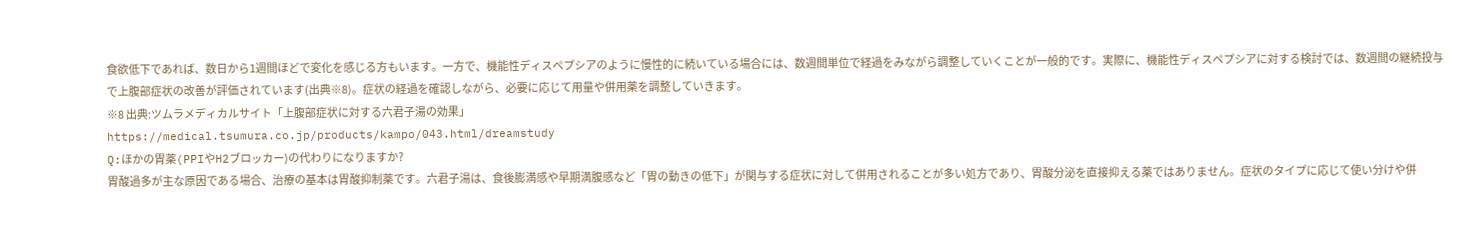食欲低下であれば、数日から1週間ほどで変化を感じる方もいます。一方で、機能性ディスペプシアのように慢性的に続いている場合には、数週間単位で経過をみながら調整していくことが一般的です。実際に、機能性ディスペプシアに対する検討では、数週間の継続投与で上腹部症状の改善が評価されています(出典※8)。症状の経過を確認しながら、必要に応じて用量や併用薬を調整していきます。
※8 出典:ツムラメディカルサイト「上腹部症状に対する六君子湯の効果」
https://medical.tsumura.co.jp/products/kampo/043.html/dreamstudy
Q:ほかの胃薬(PPIやH2ブロッカー)の代わりになりますか?
胃酸過多が主な原因である場合、治療の基本は胃酸抑制薬です。六君子湯は、食後膨満感や早期満腹感など「胃の動きの低下」が関与する症状に対して併用されることが多い処方であり、胃酸分泌を直接抑える薬ではありません。症状のタイプに応じて使い分けや併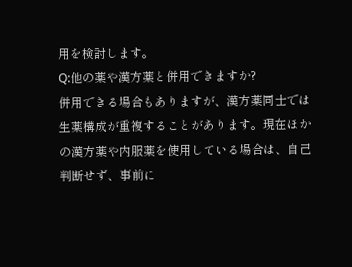用を検討します。
Q:他の薬や漢方薬と併用できますか?
併用できる場合もありますが、漢方薬同士では生薬構成が重複することがあります。現在ほかの漢方薬や内服薬を使用している場合は、自己判断せず、事前に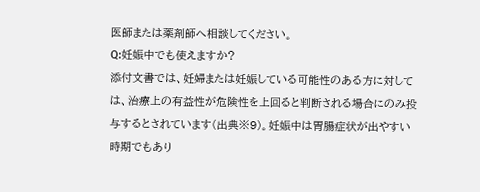医師または薬剤師へ相談してください。
Q:妊娠中でも使えますか?
添付文書では、妊婦または妊娠している可能性のある方に対しては、治療上の有益性が危険性を上回ると判断される場合にのみ投与するとされています(出典※9)。妊娠中は胃腸症状が出やすい時期でもあり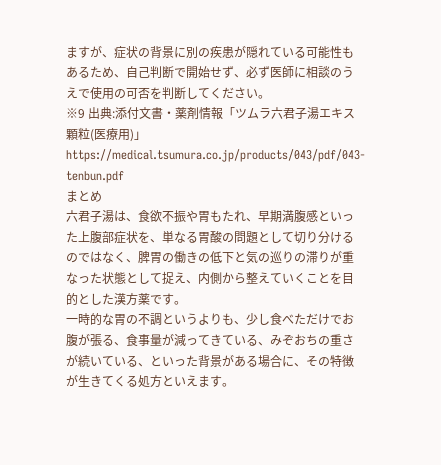ますが、症状の背景に別の疾患が隠れている可能性もあるため、自己判断で開始せず、必ず医師に相談のうえで使用の可否を判断してください。
※9 出典:添付文書・薬剤情報「ツムラ六君子湯エキス顆粒(医療用)」
https://medical.tsumura.co.jp/products/043/pdf/043-tenbun.pdf
まとめ
六君子湯は、食欲不振や胃もたれ、早期満腹感といった上腹部症状を、単なる胃酸の問題として切り分けるのではなく、脾胃の働きの低下と気の巡りの滞りが重なった状態として捉え、内側から整えていくことを目的とした漢方薬です。
一時的な胃の不調というよりも、少し食べただけでお腹が張る、食事量が減ってきている、みぞおちの重さが続いている、といった背景がある場合に、その特徴が生きてくる処方といえます。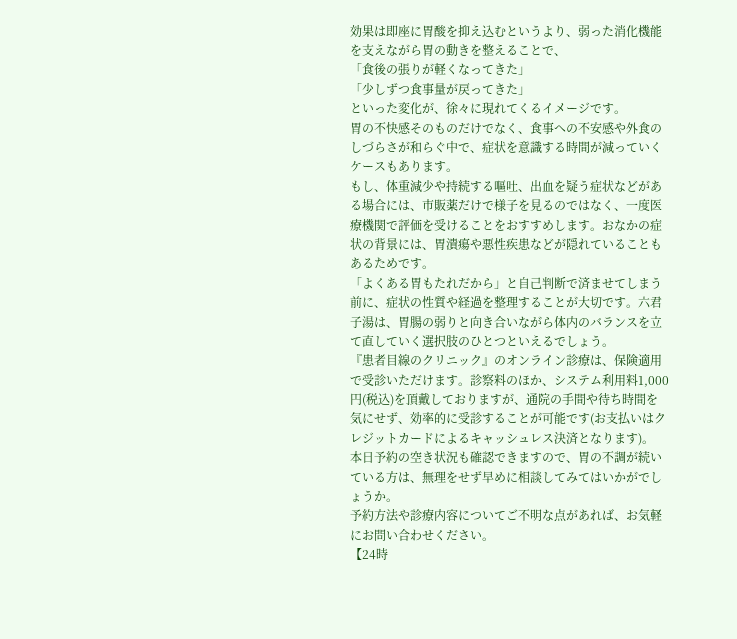効果は即座に胃酸を抑え込むというより、弱った消化機能を支えながら胃の動きを整えることで、
「食後の張りが軽くなってきた」
「少しずつ食事量が戻ってきた」
といった変化が、徐々に現れてくるイメージです。
胃の不快感そのものだけでなく、食事への不安感や外食のしづらさが和らぐ中で、症状を意識する時間が減っていくケースもあります。
もし、体重減少や持続する嘔吐、出血を疑う症状などがある場合には、市販薬だけで様子を見るのではなく、一度医療機関で評価を受けることをおすすめします。おなかの症状の背景には、胃潰瘍や悪性疾患などが隠れていることもあるためです。
「よくある胃もたれだから」と自己判断で済ませてしまう前に、症状の性質や経過を整理することが大切です。六君子湯は、胃腸の弱りと向き合いながら体内のバランスを立て直していく選択肢のひとつといえるでしょう。
『患者目線のクリニック』のオンライン診療は、保険適用で受診いただけます。診察料のほか、システム利用料1,000円(税込)を頂戴しておりますが、通院の手間や待ち時間を気にせず、効率的に受診することが可能です(お支払いはクレジットカードによるキャッシュレス決済となります)。
本日予約の空き状況も確認できますので、胃の不調が続いている方は、無理をせず早めに相談してみてはいかがでしょうか。
予約方法や診療内容についてご不明な点があれば、お気軽にお問い合わせください。
【24時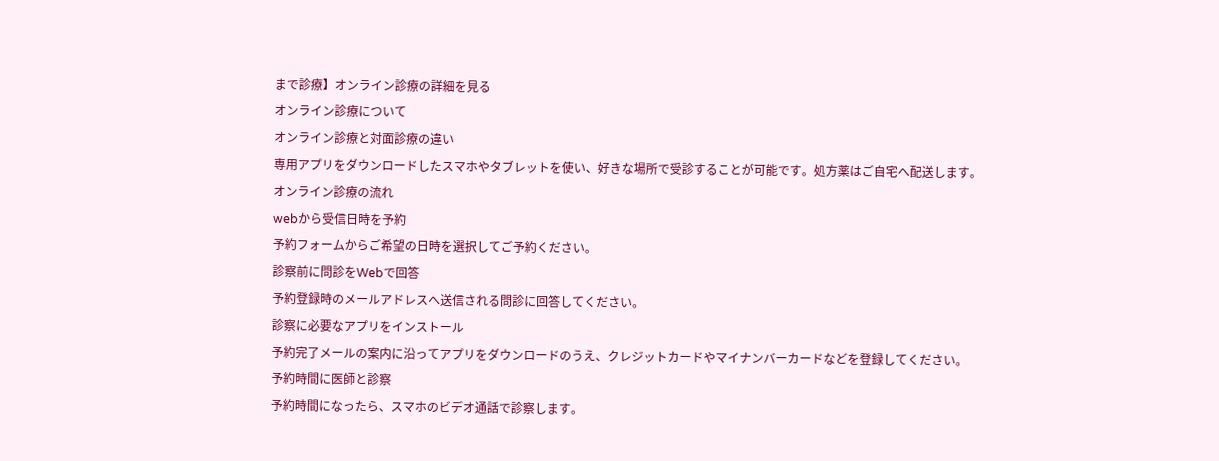まで診療】オンライン診療の詳細を見る
オンライン診療について
オンライン診療と対面診療の違い
専用アプリをダウンロードしたスマホやタブレットを使い、好きな場所で受診することが可能です。処方薬はご自宅へ配送します。
オンライン診療の流れ
webから受信日時を予約
予約フォームからご希望の日時を選択してご予約ください。
診察前に問診をWebで回答
予約登録時のメールアドレスへ送信される問診に回答してください。
診察に必要なアプリをインストール
予約完了メールの案内に沿ってアプリをダウンロードのうえ、クレジットカードやマイナンバーカードなどを登録してください。
予約時間に医師と診察
予約時間になったら、スマホのビデオ通話で診察します。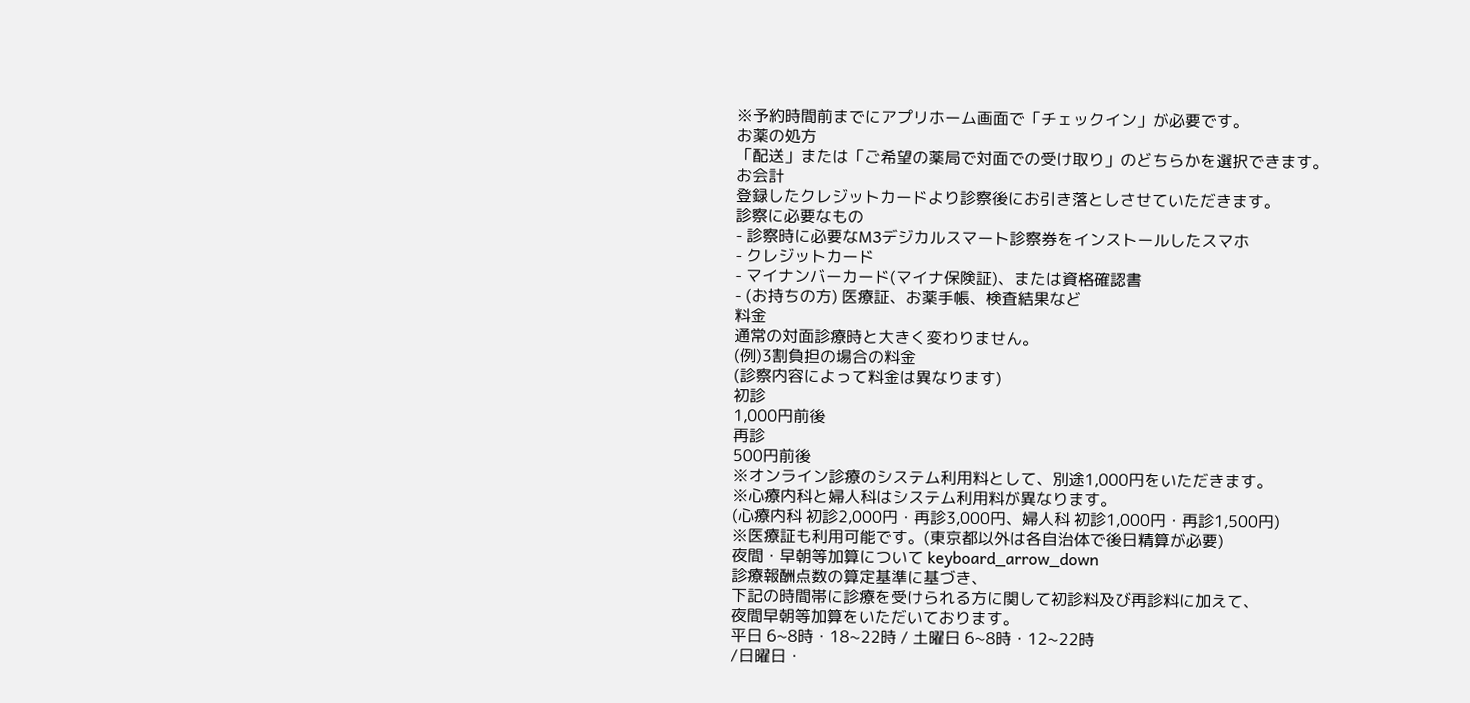※予約時間前までにアプリホーム画面で「チェックイン」が必要です。
お薬の処方
「配送」または「ご希望の薬局で対面での受け取り」のどちらかを選択できます。
お会計
登録したクレジットカードより診察後にお引き落としさせていただきます。
診察に必要なもの
- 診察時に必要なM3デジカルスマート診察券をインストールしたスマホ
- クレジットカード
- マイナンバーカード(マイナ保険証)、または資格確認書
- (お持ちの方) 医療証、お薬手帳、検査結果など
料金
通常の対面診療時と大きく変わりません。
(例)3割負担の場合の料金
(診察内容によって料金は異なります)
初診
1,000円前後
再診
500円前後
※オンライン診療のシステム利用料として、別途1,000円をいただきます。
※心療内科と婦人科はシステム利用料が異なります。
(心療内科 初診2,000円・再診3,000円、婦人科 初診1,000円・再診1,500円)
※医療証も利用可能です。(東京都以外は各自治体で後日精算が必要)
夜間・早朝等加算について keyboard_arrow_down
診療報酬点数の算定基準に基づき、
下記の時間帯に診療を受けられる方に関して初診料及び再診料に加えて、
夜間早朝等加算をいただいております。
平日 6~8時・18~22時 / 土曜日 6~8時・12~22時
/日曜日・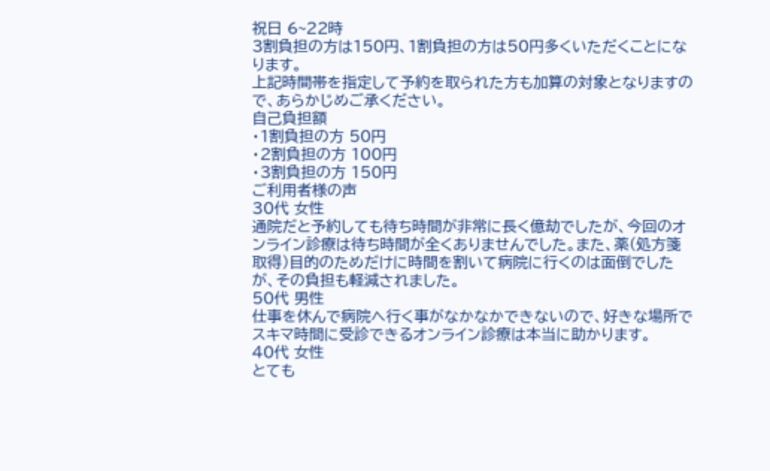祝日 6~22時
3割負担の方は150円、1割負担の方は50円多くいただくことになります。
上記時間帯を指定して予約を取られた方も加算の対象となりますので、あらかじめご承ください。
自己負担額
・1割負担の方 50円
・2割負担の方 100円
・3割負担の方 150円
ご利用者様の声
30代 女性
通院だと予約しても待ち時間が非常に長く億劫でしたが、今回のオンライン診療は待ち時間が全くありませんでした。また、薬(処方箋取得)目的のためだけに時間を割いて病院に行くのは面倒でしたが、その負担も軽減されました。
50代 男性
仕事を休んで病院へ行く事がなかなかできないので、好きな場所でスキマ時間に受診できるオンライン診療は本当に助かります。
40代 女性
とても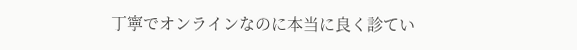丁寧でオンラインなのに本当に良く診てい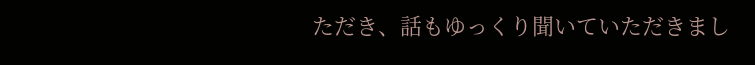ただき、話もゆっくり聞いていただきまし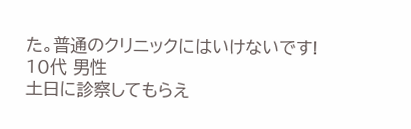た。普通のクリニックにはいけないです!
10代 男性
土日に診察してもらえ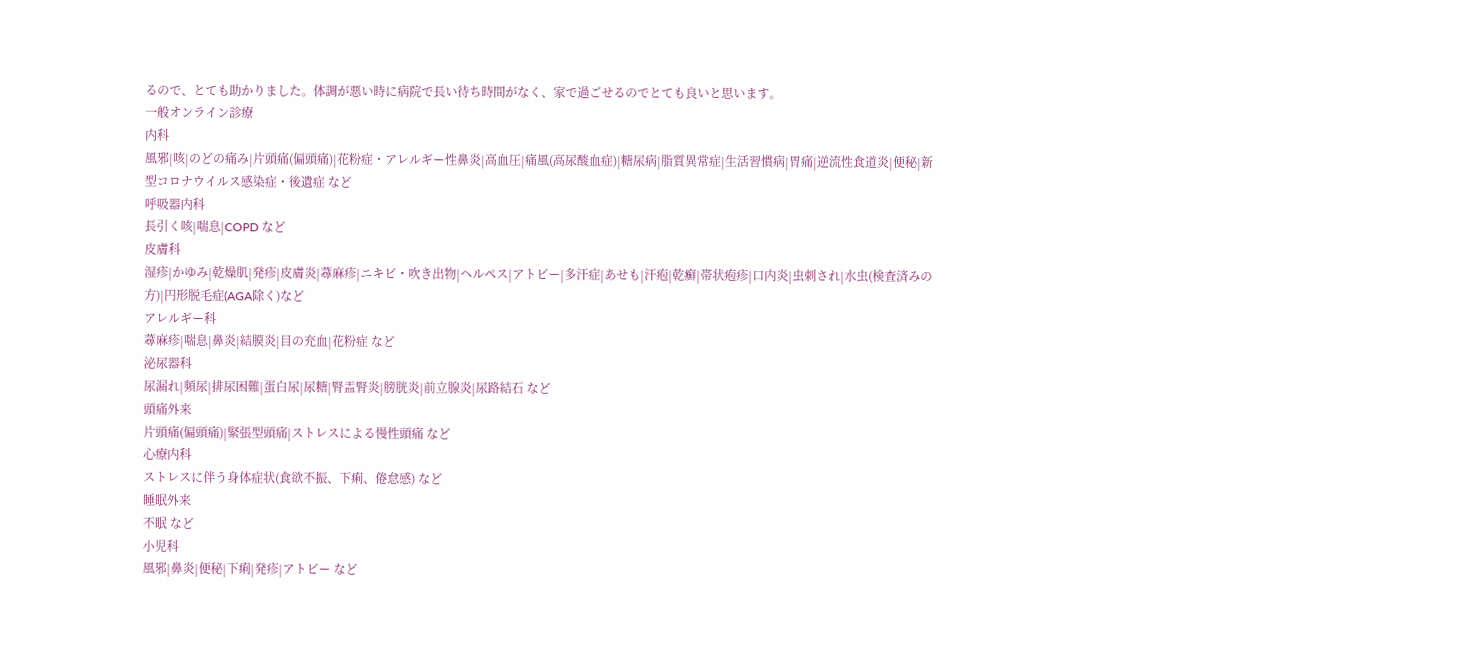るので、とても助かりました。体調が悪い時に病院で長い待ち時間がなく、家で過ごせるのでとても良いと思います。
一般オンライン診療
内科
風邪|咳|のどの痛み|片頭痛(偏頭痛)|花粉症・アレルギー性鼻炎|高血圧|痛風(高尿酸血症)|糖尿病|脂質異常症|生活習慣病|胃痛|逆流性食道炎|便秘|新型コロナウイルス感染症・後遺症 など
呼吸器内科
長引く咳|喘息|COPD など
皮膚科
湿疹|かゆみ|乾燥肌|発疹|皮膚炎|蕁麻疹|ニキビ・吹き出物|ヘルペス|アトピー|多汗症|あせも|汗疱|乾癬|帯状疱疹|口内炎|虫刺され|水虫(検査済みの方)|円形脱毛症(AGA除く)など
アレルギー科
蕁麻疹|喘息|鼻炎|結膜炎|目の充血|花粉症 など
泌尿器科
尿漏れ|頻尿|排尿困難|蛋白尿|尿糖|腎盂腎炎|膀胱炎|前立腺炎|尿路結石 など
頭痛外来
片頭痛(偏頭痛)|緊張型頭痛|ストレスによる慢性頭痛 など
心療内科
ストレスに伴う身体症状(食欲不振、下痢、倦怠感) など
睡眠外来
不眠 など
小児科
風邪|鼻炎|便秘|下痢|発疹|アトピー など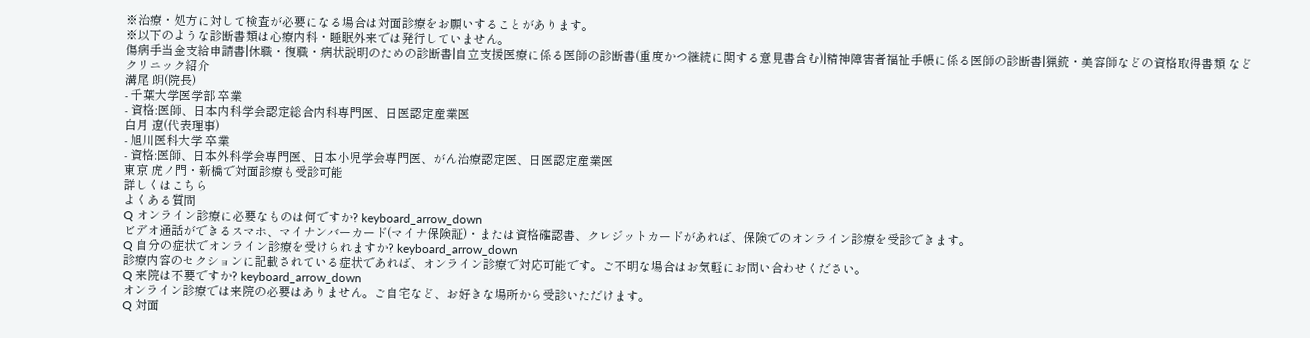※治療・処方に対して検査が必要になる場合は対面診療をお願いすることがあります。
※以下のような診断書類は心療内科・睡眠外来では発行していません。
傷病手当金支給申請書|休職・復職・病状説明のための診断書|自立支援医療に係る医師の診断書(重度かつ継続に関する意見書含む)|精神障害者福祉手帳に係る医師の診断書|猟銃・美容師などの資格取得書類 など
クリニック紹介
溝尾 朗(院長)
- 千葉大学医学部 卒業
- 資格:医師、日本内科学会認定総合内科専門医、日医認定産業医
白月 遼(代表理事)
- 旭川医科大学 卒業
- 資格:医師、日本外科学会専門医、日本小児学会専門医、がん治療認定医、日医認定産業医
東京 虎ノ門・新橋で対面診療も受診可能
詳しくはこちら
よくある質問
Q オンライン診療に必要なものは何ですか? keyboard_arrow_down
ビデオ通話ができるスマホ、マイナンバーカード(マイナ保険証)・または資格確認書、クレジットカードがあれば、保険でのオンライン診療を受診できます。
Q 自分の症状でオンライン診療を受けられますか? keyboard_arrow_down
診療内容のセクションに記載されている症状であれば、オンライン診療で対応可能です。ご不明な場合はお気軽にお問い合わせください。
Q 来院は不要ですか? keyboard_arrow_down
オンライン診療では来院の必要はありません。ご自宅など、お好きな場所から受診いただけます。
Q 対面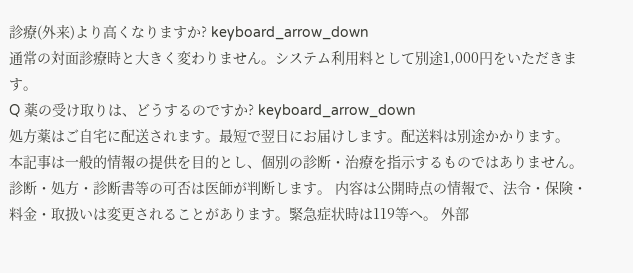診療(外来)より高くなりますか? keyboard_arrow_down
通常の対面診療時と大きく変わりません。システム利用料として別途1,000円をいただきます。
Q 薬の受け取りは、どうするのですか? keyboard_arrow_down
処方薬はご自宅に配送されます。最短で翌日にお届けします。配送料は別途かかります。
本記事は一般的情報の提供を目的とし、個別の診断・治療を指示するものではありません。診断・処方・診断書等の可否は医師が判断します。 内容は公開時点の情報で、法令・保険・料金・取扱いは変更されることがあります。緊急症状時は119等へ。 外部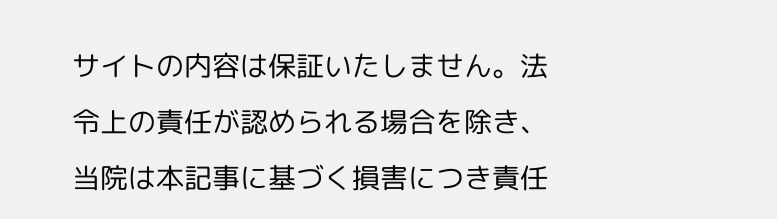サイトの内容は保証いたしません。法令上の責任が認められる場合を除き、当院は本記事に基づく損害につき責任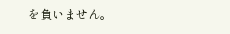を負いません。